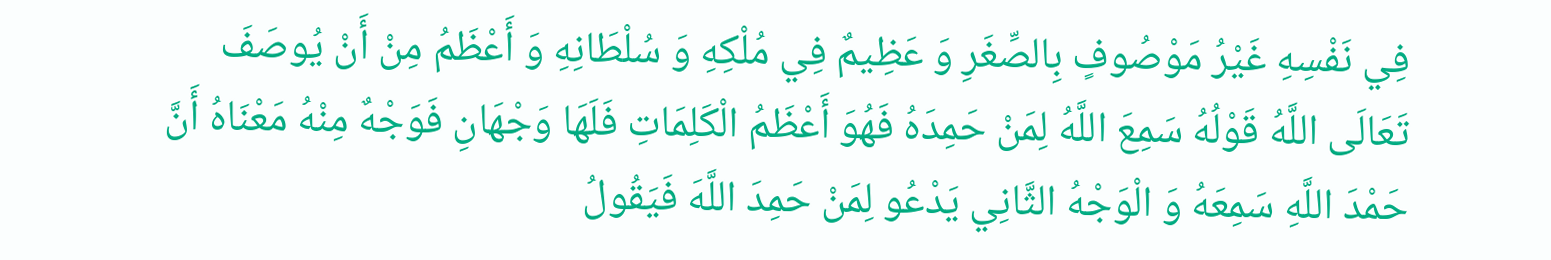فِي نَفْسِهِ غَيْرُ مَوْصُوفٍ بِالصِّغَرِ وَ عَظِيمٌ فِي مُلْكِهِ وَ سُلْطَانِهِ وَ أَعْظَمُ مِنْ أَنْ يُوصَفَ تَعَالَى اللَّهُ قَوْلُهُ سَمِعَ اللَّهُ لِمَنْ حَمِدَهُ فَهُوَ أَعْظَمُ الْكَلِمَاتِ فَلَهَا وَجْهَانِ فَوَجْهٌ مِنْهُ مَعْنَاهُ أَنَّ حَمْدَ اللَّهِ سَمِعَهُ وَ الْوَجْهُ الثَّانِي يَدْعُو لِمَنْ حَمِدَ اللَّهَ فَيَقُولُ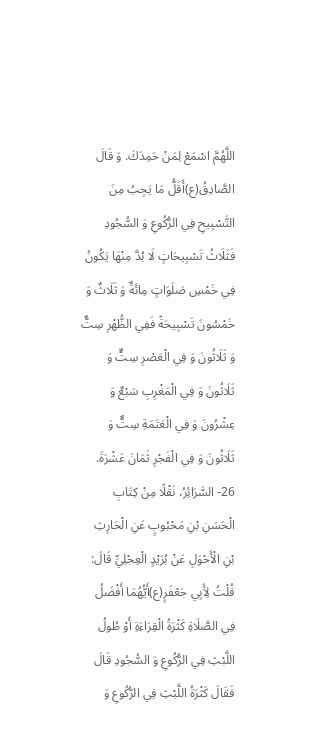اللَّهُمَّ اسْمَعْ لِمَنْ حَمِدَكَ. وَ قَالَ الصَّادِقُ(ع)أَقَلُّ مَا يَجِبُ مِنَ التَّسْبِيحِ فِي الرُّكُوعِ وَ السُّجُودِ فَثَلَاثُ تَسْبِيحَاتٍ لَا بُدَّ مِنْهَا يَكُونُ فِي خَمْسِ صَلَوَاتٍ مِائَةٌ وَ ثَلَاثٌ وَ خَمْسُونَ تَسْبِيحَةً فَفِي الظُّهْرِ سِتٌّ وَ ثَلَاثُونَ وَ فِي الْعَصْرِ سِتٌّ وَ ثَلَاثُونَ وَ فِي الْمَغْرِبِ سَبْعٌ وَ عِشْرُونَ وَ فِي الْعَتَمَةِ سِتٌّ وَ ثَلَاثُونَ وَ فِي الْفَجْرِ ثَمَانَ عَشْرَةَ.
26- السَّرَائِرُ، نَقْلًا مِنْ كِتَابِ الْحَسَنِ بْنِ مَحْبُوبٍ عَنِ الْحَارِثِ بْنِ الْأَحْوَلِ عَنْ بُرَيْدٍ الْعِجْلِيِّ قَالَ: قُلْتُ لِأَبِي جَعْفَرٍ(ع)أَيُّهُمَا أَفْضَلُ فِي الصَّلَاةِ كَثْرَةُ الْقِرَاءَةِ أَوْ طُولُ اللَّبْثِ فِي الرُّكُوعِ وَ السُّجُودِ قَالَ فَقَالَ كَثْرَةُ اللَّبْثِ فِي الرُّكُوعِ وَ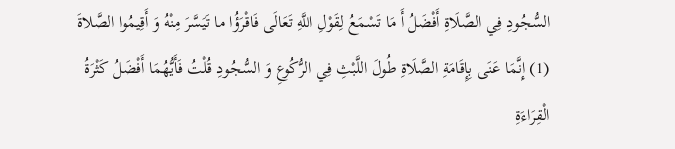السُّجُودِ فِي الصَّلَاةِ أَفْضَلُ أَ مَا تَسْمَعُ لِقَوْلِ اللَّهِ تَعَالَى فَاقْرَؤُا ما تَيَسَّرَ مِنْهُ وَ أَقِيمُوا الصَّلاةَ (1) إِنَّمَا عَنَى بِإِقَامَةِ الصَّلَاةِ طُولَ اللَّبْثِ فِي الرُّكُوعِ وَ السُّجُودِ قُلْتُ فَأَيُّهُمَا أَفْضَلُ كَثْرَةُ الْقِرَاءَةِ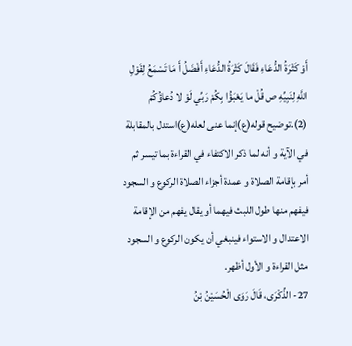أَوْ كَثْرَةُ الدُّعَاءِ فَقَالَ كَثْرَةُ الدُّعَاءِ أَفْضَلُ أَ مَا تَسْمَعُ لِقَوْلِ اللَّهِ لِنَبِيِّهِ ص قُلْ ما يَعْبَؤُا بِكُمْ رَبِّي لَوْ لا دُعاؤُكُمْ (2).توضيح قوله(ع)إنما عنى لعله(ع)استدل بالمقابلة في الآية و أنه لما ذكر الاكتفاء في القراءة بما تيسر ثم أمر بإقامة الصلاة و عمدة أجزاء الصلاة الركوع و السجود فيفهم منها طول اللبث فيهما أو يقال يفهم من الإقامة الاعتدال و الاستواء فينبغي أن يكون الركوع و السجود مثل القراءة و الأول أظهر.
27- الذِّكْرَى، قَالَ رَوَى الْحُسَيْنُ بْنُ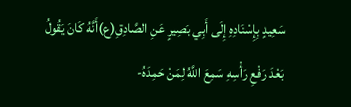سَعِيدٍ بِإِسْنَادِهِ إِلَى أَبِي بَصِيرٍ عَنِ الصَّادِقِ(ع)أَنَّهُ كَانَ يَقُولُ بَعْدَ رَفْعِ رَأْسِهِ سَمِعَ اللَّهُ لِمَنْ حَمِدَهُ-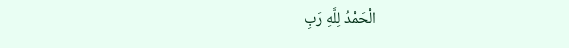الْحَمْدُ لِلَّهِ رَبِ